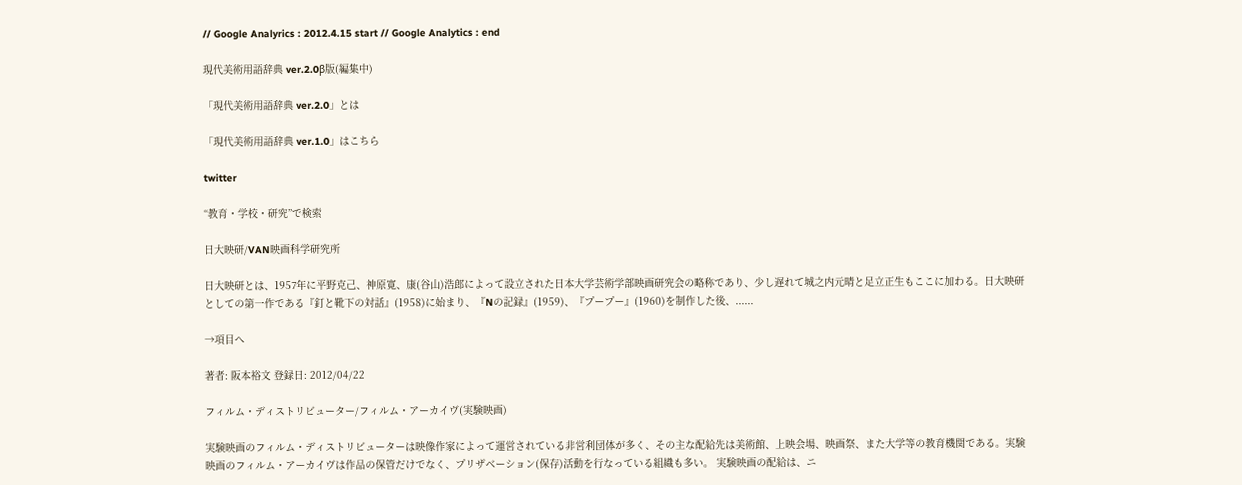// Google Analyrics : 2012.4.15 start // Google Analytics : end

現代美術用語辞典 ver.2.0β版(編集中)

「現代美術用語辞典 ver.2.0」とは

「現代美術用語辞典 ver.1.0」はこちら

twitter

“教育・学校・研究”で検索

日大映研/VAN映画科学研究所

日大映研とは、1957年に平野克己、神原寛、康(谷山)浩郎によって設立された日本大学芸術学部映画研究会の略称であり、少し遅れて城之内元晴と足立正生もここに加わる。日大映研としての第一作である『釘と靴下の対話』(1958)に始まり、『Nの記録』(1959)、『プープー』(1960)を制作した後、......

→項目へ

著者: 阪本裕文 登録日: 2012/04/22

フィルム・ディストリビューター/フィルム・アーカイヴ(実験映画)

実験映画のフィルム・ディストリビューターは映像作家によって運営されている非営利団体が多く、その主な配給先は美術館、上映会場、映画祭、また大学等の教育機関である。実験映画のフィルム・アーカイヴは作品の保管だけでなく、プリザベーション(保存)活動を行なっている組織も多い。 実験映画の配給は、ニ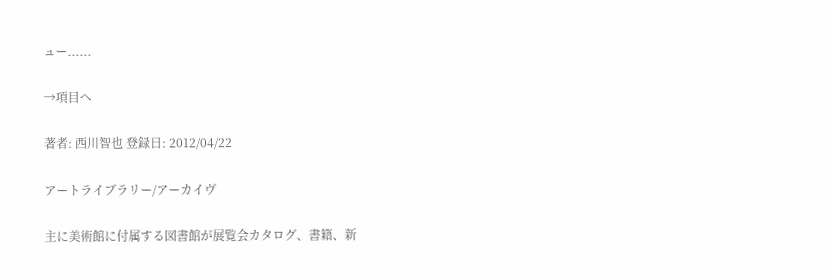ュー......

→項目へ

著者: 西川智也 登録日: 2012/04/22

アートライブラリー/アーカイヴ

主に美術館に付属する図書館が展覧会カタログ、書籍、新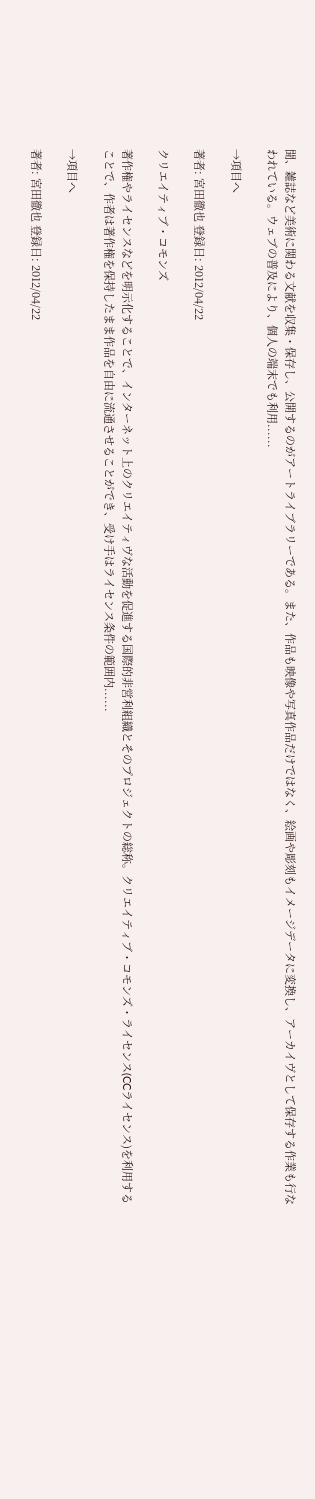聞、雑誌など美術に関わる文献を収集・保存し、公開するのがアートライブラリーである。また、作品も映像や写真作品だけではなく、絵画や彫刻もイメージデータに変換し、アーカイヴとして保存する作業も行なわれている。ウェブの普及により、個人の端末でも利用......

→項目へ

著者: 宮田徹也 登録日: 2012/04/22

クリエイティブ・コモンズ

著作権やライセンスなどを明示化することで、インターネット上のクリエイティヴな活動を促進する国際的非営利組織とそのプロジェクトの総称。クリエイティブ・コモンズ・ライセンス(CCライセンス)を利用することで、作者は著作権を保持したまま作品を自由に流通させることができ、受け手はライセンス条件の範囲内......

→項目へ

著者: 宮田徹也 登録日: 2012/04/22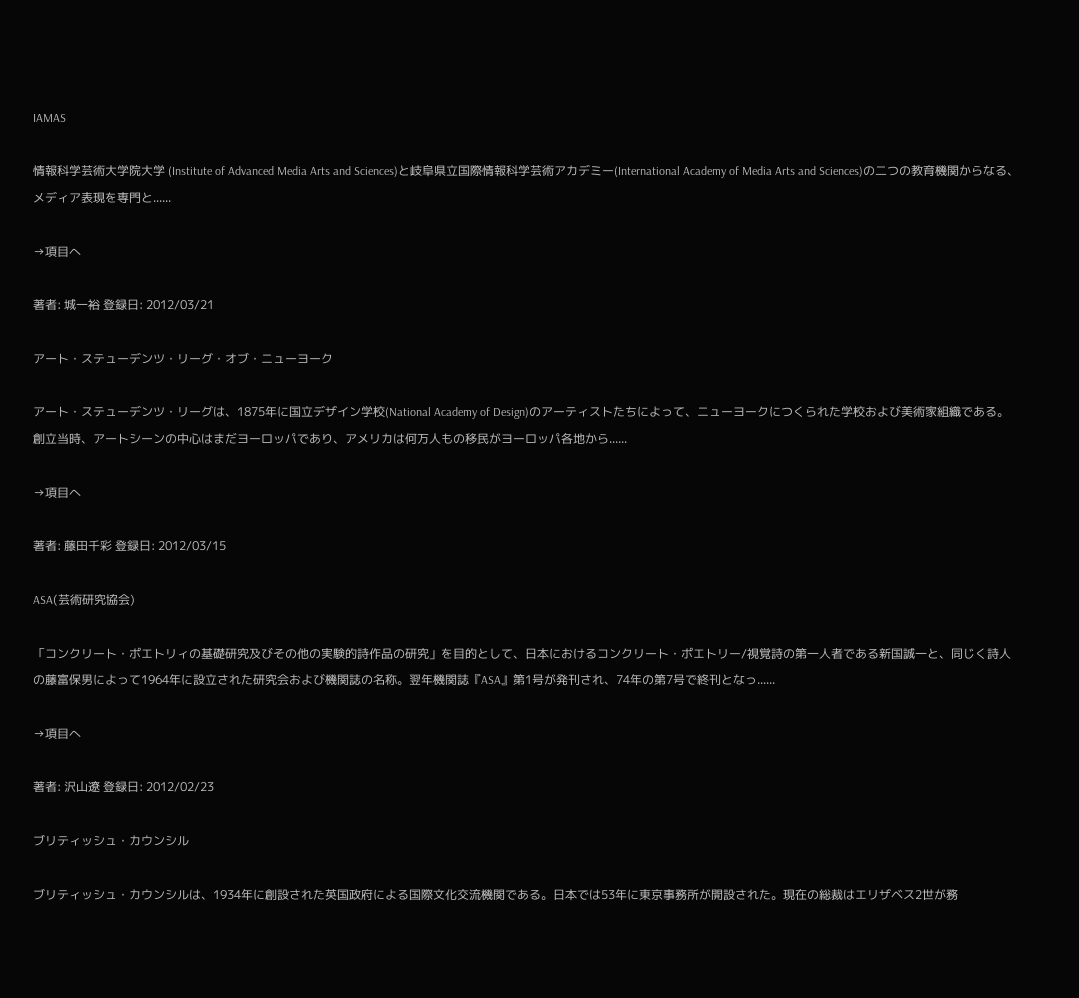IAMAS

情報科学芸術大学院大学 (Institute of Advanced Media Arts and Sciences)と岐阜県立国際情報科学芸術アカデミー(International Academy of Media Arts and Sciences)の二つの教育機関からなる、メディア表現を専門と......

→項目へ

著者: 城一裕 登録日: 2012/03/21

アート・ステューデンツ・リーグ・オブ・ニューヨーク

アート・ステューデンツ・リーグは、1875年に国立デザイン学校(National Academy of Design)のアーティストたちによって、ニューヨークにつくられた学校および美術家組織である。創立当時、アートシーンの中心はまだヨーロッパであり、アメリカは何万人もの移民がヨーロッパ各地から......

→項目へ

著者: 藤田千彩 登録日: 2012/03/15

ASA(芸術研究協会)

「コンクリート・ポエトリィの基礎研究及びその他の実験的詩作品の研究」を目的として、日本におけるコンクリート・ポエトリー/視覚詩の第一人者である新国誠一と、同じく詩人の藤富保男によって1964年に設立された研究会および機関誌の名称。翌年機関誌『ASA』第1号が発刊され、74年の第7号で終刊となっ......

→項目へ

著者: 沢山遼 登録日: 2012/02/23

ブリティッシュ・カウンシル

ブリティッシュ・カウンシルは、1934年に創設された英国政府による国際文化交流機関である。日本では53年に東京事務所が開設された。現在の総裁はエリザベス2世が務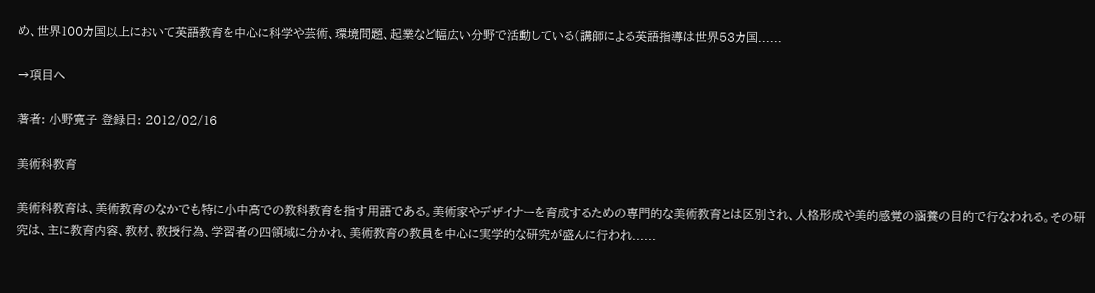め、世界100カ国以上において英語教育を中心に科学や芸術、環境問題、起業など幅広い分野で活動している(講師による英語指導は世界53カ国......

→項目へ

著者: 小野寛子 登録日: 2012/02/16

美術科教育

美術科教育は、美術教育のなかでも特に小中高での教科教育を指す用語である。美術家やデザイナーを育成するための専門的な美術教育とは区別され、人格形成や美的感覚の涵養の目的で行なわれる。その研究は、主に教育内容、教材、教授行為、学習者の四領域に分かれ、美術教育の教員を中心に実学的な研究が盛んに行われ......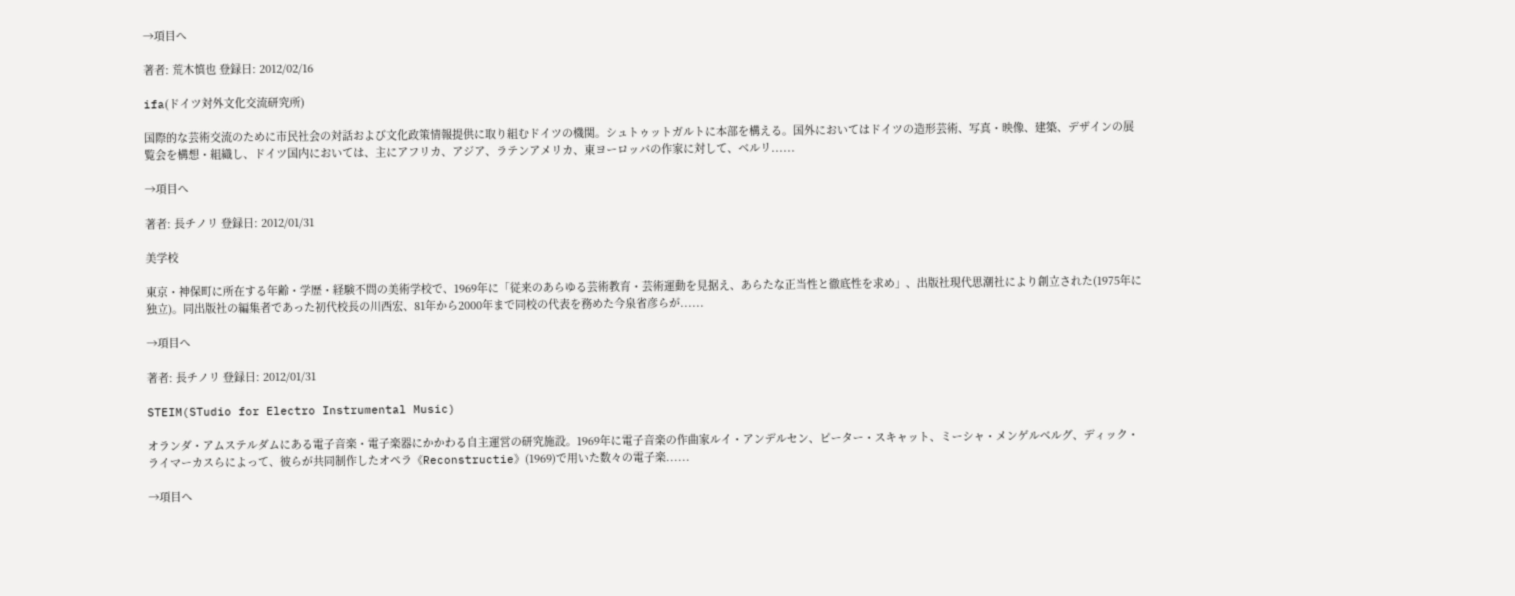→項目へ

著者: 荒木慎也 登録日: 2012/02/16

ifa(ドイツ対外文化交流研究所)

国際的な芸術交流のために市民社会の対話および文化政策情報提供に取り組むドイツの機関。シュトゥットガルトに本部を構える。国外においてはドイツの造形芸術、写真・映像、建築、デザインの展覧会を構想・組織し、ドイツ国内においては、主にアフリカ、アジア、ラテンアメリカ、東ヨーロッパの作家に対して、ベルリ......

→項目へ

著者: 長チノリ 登録日: 2012/01/31

美学校

東京・神保町に所在する年齢・学歴・経験不問の美術学校で、1969年に「従来のあらゆる芸術教育・芸術運動を見据え、あらたな正当性と徹底性を求め」、出版社現代思潮社により創立された(1975年に独立)。同出版社の編集者であった初代校長の川西宏、81年から2000年まで同校の代表を務めた今泉省彦らが......

→項目へ

著者: 長チノリ 登録日: 2012/01/31

STEIM(STudio for Electro Instrumental Music)

オランダ・アムステルダムにある電子音楽・電子楽器にかかわる自主運営の研究施設。1969年に電子音楽の作曲家ルイ・アンデルセン、ピーター・スキャット、ミーシャ・メンゲルベルグ、ディック・ライマーカスらによって、彼らが共同制作したオペラ《Reconstructie》(1969)で用いた数々の電子楽......

→項目へ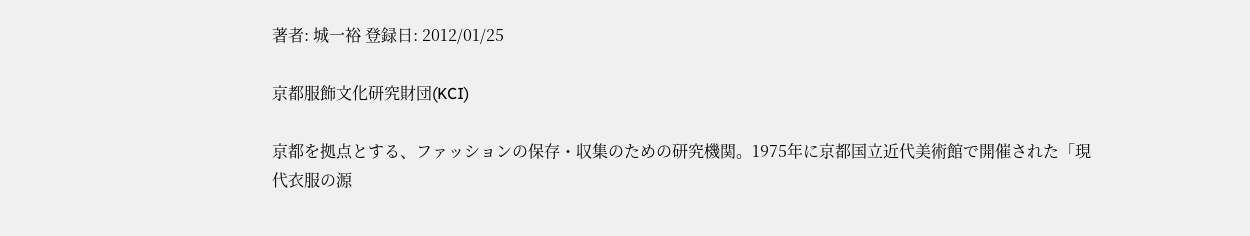著者: 城一裕 登録日: 2012/01/25

京都服飾文化研究財団(KCI)

京都を拠点とする、ファッションの保存・収集のための研究機関。1975年に京都国立近代美術館で開催された「現代衣服の源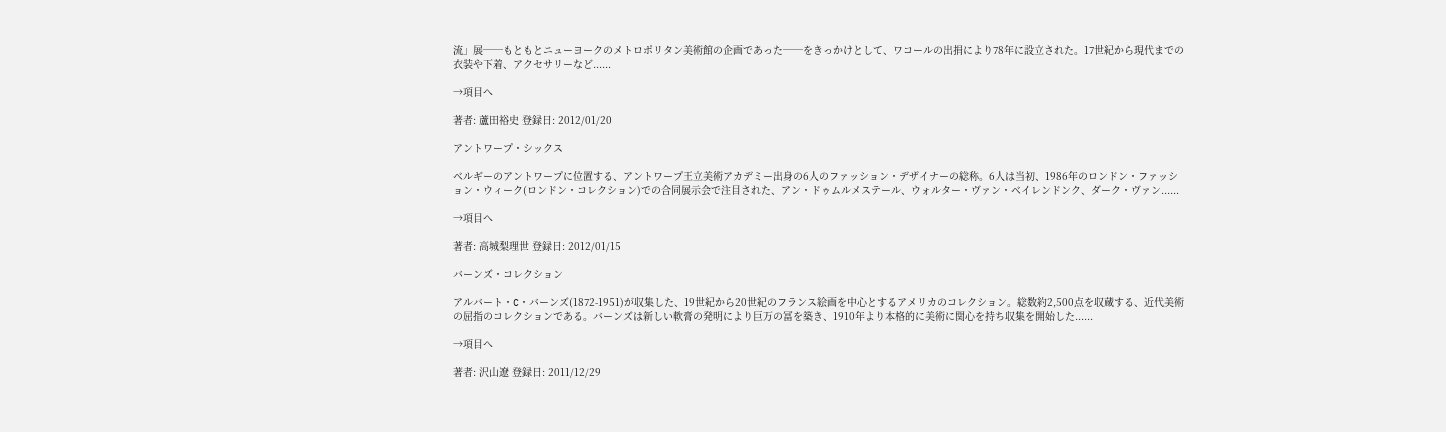流」展──もともとニューヨークのメトロポリタン美術館の企画であった──をきっかけとして、ワコールの出捐により78年に設立された。17世紀から現代までの衣装や下着、アクセサリーなど......

→項目へ

著者: 蘆田裕史 登録日: 2012/01/20

アントワープ・シックス

ベルギーのアントワープに位置する、アントワープ王立美術アカデミー出身の6人のファッション・デザイナーの総称。6人は当初、1986年のロンドン・ファッション・ウィーク(ロンドン・コレクション)での合同展示会で注目された、アン・ドゥムルメステール、ウォルター・ヴァン・ベイレンドンク、ダーク・ヴァン......

→項目へ

著者: 高城梨理世 登録日: 2012/01/15

バーンズ・コレクション

アルバート・C・バーンズ(1872-1951)が収集した、19世紀から20世紀のフランス絵画を中心とするアメリカのコレクション。総数約2,500点を収蔵する、近代美術の屈指のコレクションである。バーンズは新しい軟膏の発明により巨万の冨を築き、1910年より本格的に美術に関心を持ち収集を開始した......

→項目へ

著者: 沢山遼 登録日: 2011/12/29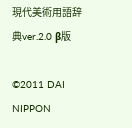現代美術用語辞典ver.2.0 β版

©2011 DAI NIPPON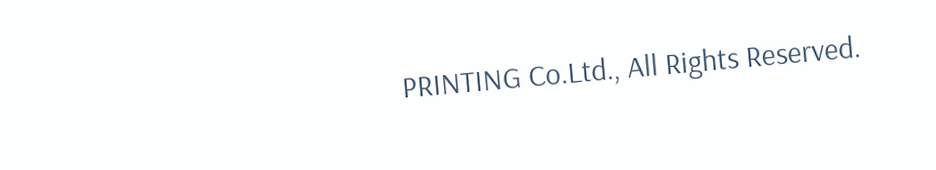PRINTING Co.Ltd., All Rights Reserved.